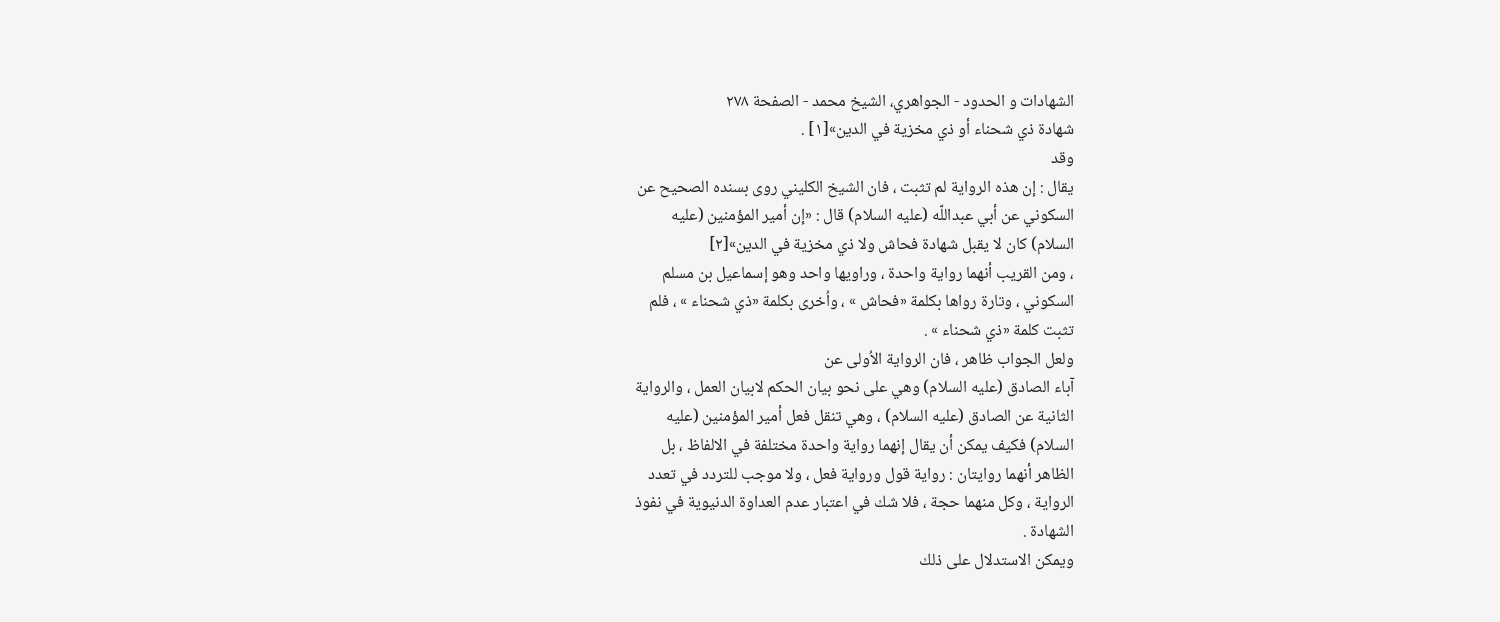الشهادات و الحدود - الجواهري، الشيخ محمد - الصفحة ٢٧٨
شهادة ذي شحناء أو ذي مخزية في الدين»[١] .
وقد
يقال : إن هذه الرواية لم تثبت ، فان الشيخ الكليني روى بسنده الصحيح عن
السكوني عن أبي عبداللّه (عليه السلام) قال : «إن أمير المؤمنين (عليه
السلام) كان لا يقبل شهادة فحاش ولا ذي مخزية في الدين»[٢]
، ومن القريب أنهما رواية واحدة ، وراويها واحد وهو إسماعيل بن مسلم
السكوني ، وتارة رواها بكلمة «فحاش » ، واُخرى بكلمة «ذي شحناء » ، فلم
تثبت كلمة «ذي شحناء » .
ولعل الجواب ظاهر ، فان الرواية الاُولى عن
آباء الصادق (عليه السلام) وهي على نحو بيان الحكم لابيان العمل ، والرواية
الثانية عن الصادق (عليه السلام) ، وهي تنقل فعل أمير المؤمنين (عليه
السلام) فكيف يمكن أن يقال إنهما رواية واحدة مختلفة في الالفاظ ، بل
الظاهر أنهما روايتان : رواية قول ورواية فعل ، ولا موجب للتردد في تعدد
الرواية ، وكل منهما حجة ، فلا شك في اعتبار عدم العداوة الدنيوية في نفوذ
الشهادة .
ويمكن الاستدلال على ذلك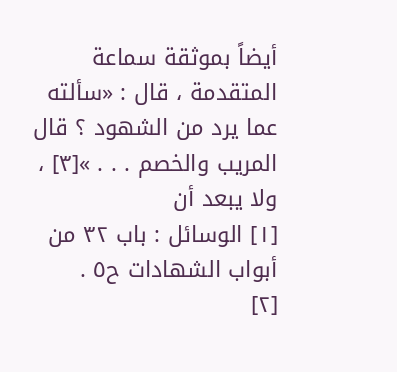أيضاً بموثقة سماعة المتقدمة ، قال : «سألته عما يرد من الشهود ؟ قال المريب والخصم . . . »[٣] ، ولا يبعد أن
[١] الوسائل : باب ٣٢ من أبواب الشهادات ح٥ .
[٢]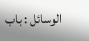الوسائل : باب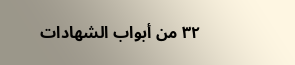٣٢ من أبواب الشهادات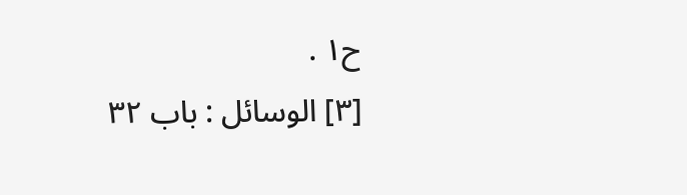ح١ .
[٣] الوسائل : باب ٣٢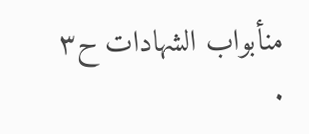منأبواب الشهادات ح٣ .